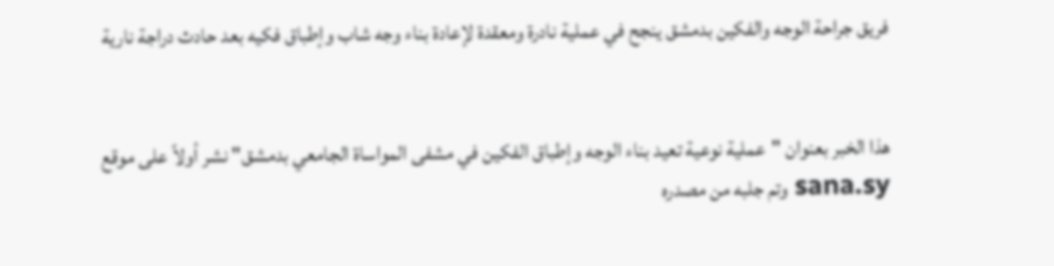فريق جراحة الوجه والفكين بدمشق ينجح في عملية نادرة ومعقدة لإعادة بناء وجه شاب وإطباق فكيه بعد حادث دراجة نارية


هذا الخبر بعنوان "عملية نوعية تعيد بناء الوجه وإطباق الفكين في مشفى المواساة الجامعي بدمشق" نشر أولاً على موقع sana.sy وتم جلبه من مصدره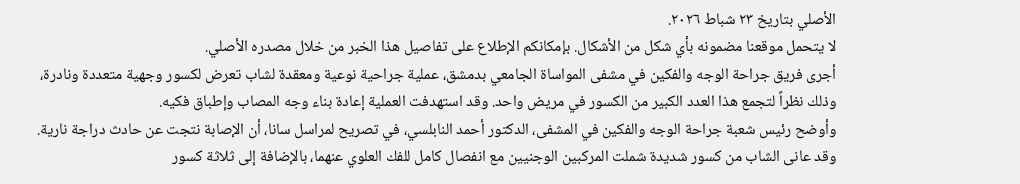الأصلي بتاريخ ٢٣ شباط ٢٠٢٦.
لا يتحمل موقعنا مضمونه بأي شكل من الأشكال. بإمكانكم الإطلاع على تفاصيل هذا الخبر من خلال مصدره الأصلي.
أجرى فريق جراحة الوجه والفكين في مشفى المواساة الجامعي بدمشق، عملية جراحية نوعية ومعقدة لشاب تعرض لكسور وجهية متعددة ونادرة، وذلك نظراً لتجمع هذا العدد الكبير من الكسور في مريض واحد. وقد استهدفت العملية إعادة بناء وجه المصاب وإطباق فكيه.
وأوضح رئيس شعبة جراحة الوجه والفكين في المشفى، الدكتور أحمد النابلسي، في تصريح لمراسل سانا، أن الإصابة نتجت عن حادث دراجة نارية. وقد عانى الشاب من كسور شديدة شملت المركبين الوجنيين مع انفصال كامل للفك العلوي عنهما، بالإضافة إلى ثلاثة كسور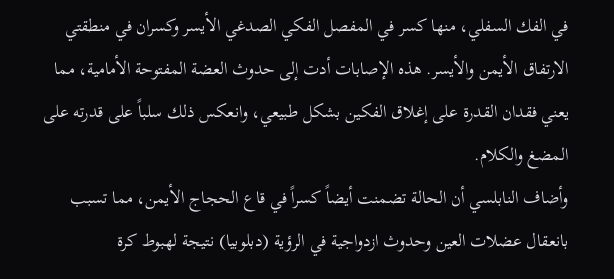في الفك السفلي، منها كسر في المفصل الفكي الصدغي الأيسر وكسران في منطقتي الارتفاق الأيمن والأيسر. هذه الإصابات أدت إلى حدوث العضة المفتوحة الأمامية، مما يعني فقدان القدرة على إغلاق الفكين بشكل طبيعي، وانعكس ذلك سلباً على قدرته على المضغ والكلام.
وأضاف النابلسي أن الحالة تضمنت أيضاً كسراً في قاع الحجاج الأيمن، مما تسبب بانعقال عضلات العين وحدوث ازدواجية في الرؤية (دبلوبيا) نتيجة لهبوط كرة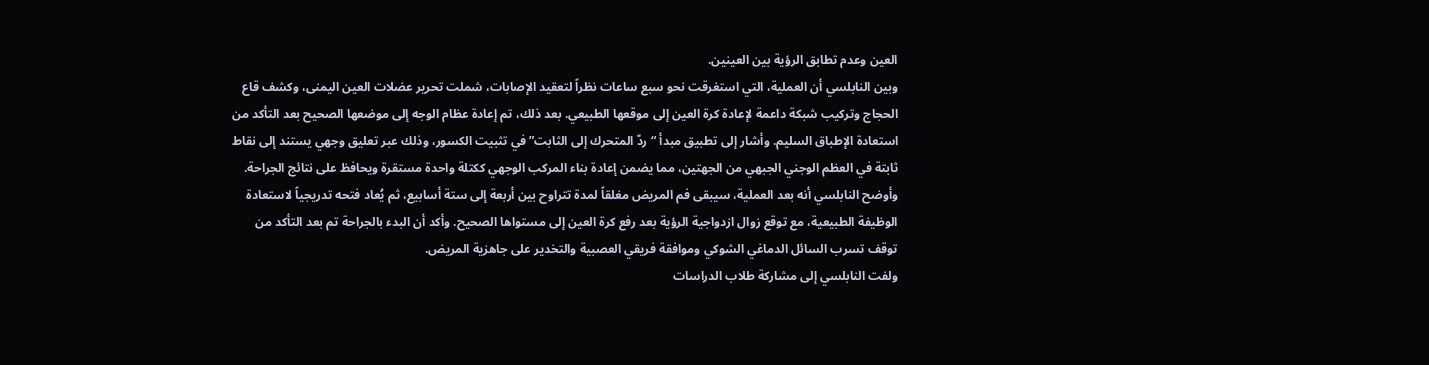العين وعدم تطابق الرؤية بين العينين.
وبين النابلسي أن العملية، التي استغرقت نحو سبع ساعات نظراً لتعقيد الإصابات، شملت تحرير عضلات العين اليمنى، وكشف قاع الحجاج وتركيب شبكة داعمة لإعادة كرة العين إلى موقعها الطبيعي. بعد ذلك، تم إعادة عظام الوجه إلى موضعها الصحيح بعد التأكد من استعادة الإطباق السليم. وأشار إلى تطبيق مبدأ “ردّ المتحرك إلى الثابت” في تثبيت الكسور، وذلك عبر تعليق وجهي يستند إلى نقاط ثابتة في العظم الوجني الجبهي من الجهتين، مما يضمن إعادة بناء المركب الوجهي ككتلة واحدة مستقرة ويحافظ على نتائج الجراحة.
وأوضح النابلسي أنه بعد العملية، سيبقى فم المريض مغلقاً لمدة تتراوح بين أربعة إلى ستة أسابيع، ثم يُعاد فتحه تدريجياً لاستعادة الوظيفة الطبيعية، مع توقع زوال ازدواجية الرؤية بعد رفع كرة العين إلى مستواها الصحيح. وأكد أن البدء بالجراحة تم بعد التأكد من توقف تسرب السائل الدماغي الشوكي وموافقة فريقي العصبية والتخدير على جاهزية المريض.
ولفت النابلسي إلى مشاركة طلاب الدراسات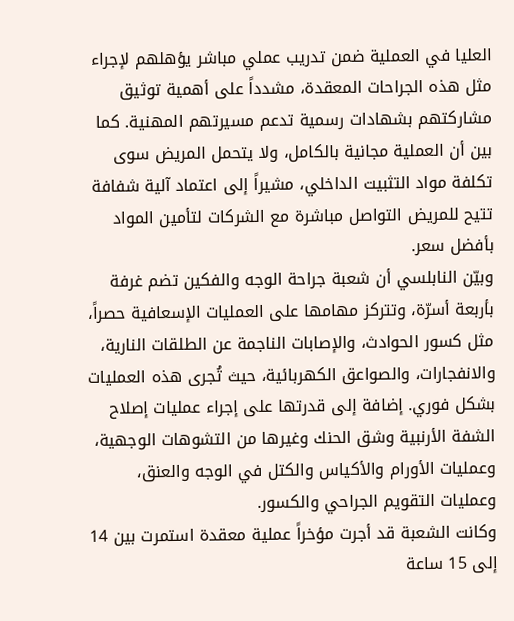العليا في العملية ضمن تدريب عملي مباشر يؤهلهم لإجراء مثل هذه الجراحات المعقدة، مشدداً على أهمية توثيق مشاركتهم بشهادات رسمية تدعم مسيرتهم المهنية. كما بين أن العملية مجانية بالكامل، ولا يتحمل المريض سوى تكلفة مواد التثبيت الداخلي، مشيراً إلى اعتماد آلية شفافة تتيح للمريض التواصل مباشرة مع الشركات لتأمين المواد بأفضل سعر.
وبيّن النابلسي أن شعبة جراحة الوجه والفكين تضم غرفة بأربعة أسرّة، وتتركز مهامها على العمليات الإسعافية حصراً، مثل كسور الحوادث، والإصابات الناجمة عن الطلقات النارية، والانفجارات، والصواعق الكهربائية، حيث تُجرى هذه العمليات بشكل فوري. إضافة إلى قدرتها على إجراء عمليات إصلاح الشفة الأرنبية وشق الحنك وغيرها من التشوهات الوجهية، وعمليات الأورام والأكياس والكتل في الوجه والعنق، وعمليات التقويم الجراحي والكسور.
وكانت الشعبة قد أجرت مؤخراً عملية معقدة استمرت بين 14 إلى 15 ساعة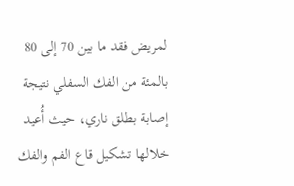لمريض فقد ما بين 70 إلى 80 بالمئة من الفك السفلي نتيجة إصابة بطلق ناري، حيث أُعيد خلالها تشكيل قاع الفم والفك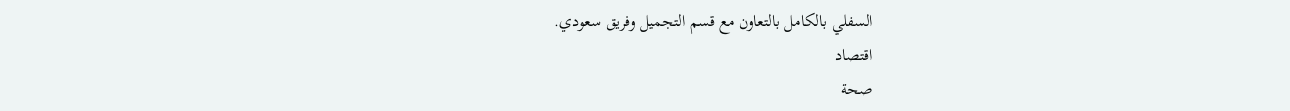السفلي بالكامل بالتعاون مع قسم التجميل وفريق سعودي.
اقتصاد
صحة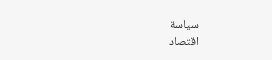سياسة
اقتصاد